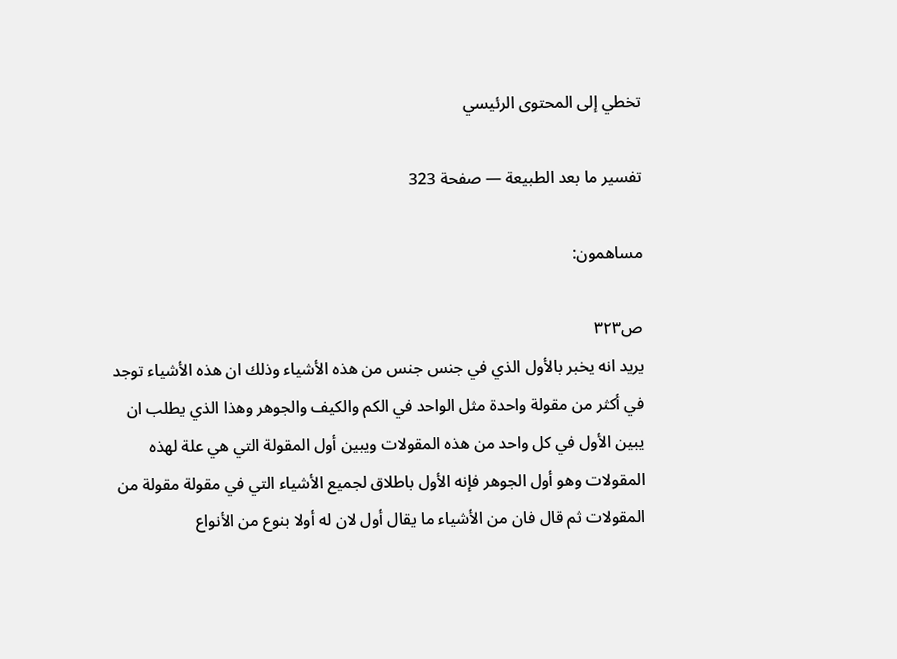تخطي إلى المحتوى الرئيسي

تفسير ما بعد الطبيعة — صفحة 323

مساهمون:

ص٣٢٣
يريد انه يخبر بالأول الذي في جنس جنس من هذه الأشياء وذلك ان هذه الأشياء توجد في أكثر من مقولة واحدة مثل الواحد في الكم والكيف والجوهر وهذا الذي يطلب ان يبين الأول في كل واحد من هذه المقولات ويبين أول المقولة التي هي علة لهذه المقولات وهو أول الجوهر فإنه الأول باطلاق لجميع الأشياء التي في مقولة مقولة من المقولات ثم قال فان من الأشياء ما يقال أول لان له أولا بنوع من الأنواع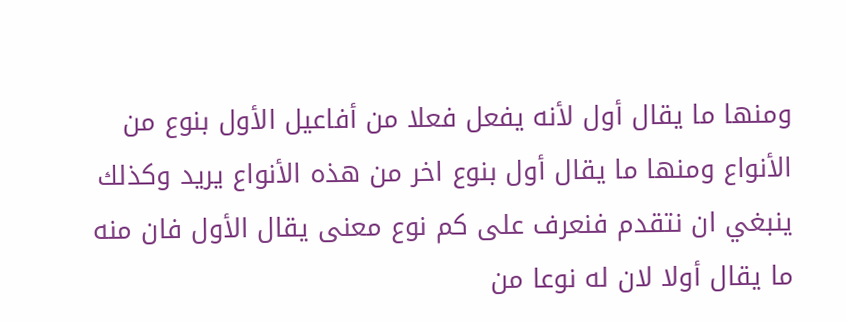ومنها ما يقال أول لأنه يفعل فعلا من أفاعيل الأول بنوع من الأنواع ومنها ما يقال أول بنوع اخر من هذه الأنواع يريد وكذلك ينبغي ان نتقدم فنعرف على كم نوع معنى يقال الأول فان منه ما يقال أولا لان له نوعا من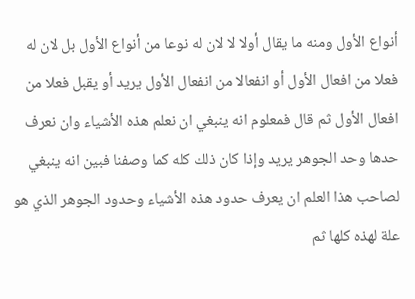أنواع الأول ومنه ما يقال أولا لا لان له نوعا من أنواع الأول بل لان له فعلا من افعال الأول أو انفعالا من انفعال الأول يريد أو يقبل فعلا من افعال الأول ثم قال فمعلوم انه ينبغي ان نعلم هذه الأشياء وان نعرف حدها وحد الجوهر يريد وإذا كان ذلك كله كما وصفنا فبين انه ينبغي لصاحب هذا العلم ان يعرف حدود هذه الأشياء وحدود الجوهر الذي هو علة لهذه كلها ثم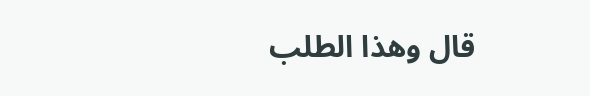قال وهذا الطلب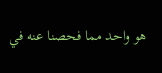هو واحد مما فحصنا عنه في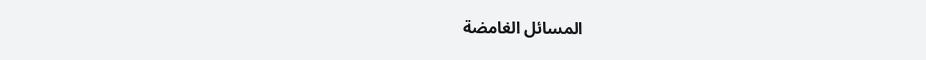المسائل الغامضة